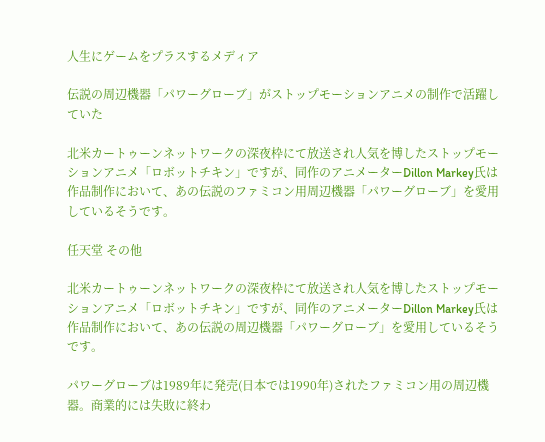人生にゲームをプラスするメディア

伝説の周辺機器「パワーグローブ」がストップモーションアニメの制作で活躍していた

北米カートゥーンネットワークの深夜枠にて放送され人気を博したストップモーションアニメ「ロボットチキン」ですが、同作のアニメーターDillon Markey氏は作品制作において、あの伝説のファミコン用周辺機器「パワーグローブ」を愛用しているそうです。

任天堂 その他

北米カートゥーンネットワークの深夜枠にて放送され人気を博したストップモーションアニメ「ロボットチキン」ですが、同作のアニメーターDillon Markey氏は作品制作において、あの伝説の周辺機器「パワーグローブ」を愛用しているそうです。

パワーグローブは1989年に発売(日本では1990年)されたファミコン用の周辺機器。商業的には失敗に終わ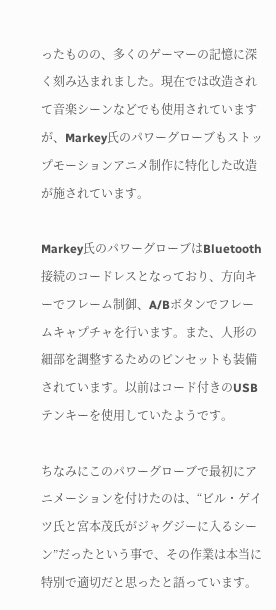ったものの、多くのゲーマーの記憶に深く刻み込まれました。現在では改造されて音楽シーンなどでも使用されていますが、Markey氏のパワーグローブもストップモーションアニメ制作に特化した改造が施されています。

Markey氏のパワーグローブはBluetooth接続のコードレスとなっており、方向キーでフレーム制御、A/Bボタンでフレームキャプチャを行います。また、人形の細部を調整するためのピンセットも装備されています。以前はコード付きのUSBテンキーを使用していたようです。

ちなみにこのパワーグローブで最初にアニメーションを付けたのは、“ビル・ゲイツ氏と宮本茂氏がジャグジーに入るシーン”だったという事で、その作業は本当に特別で適切だと思ったと語っています。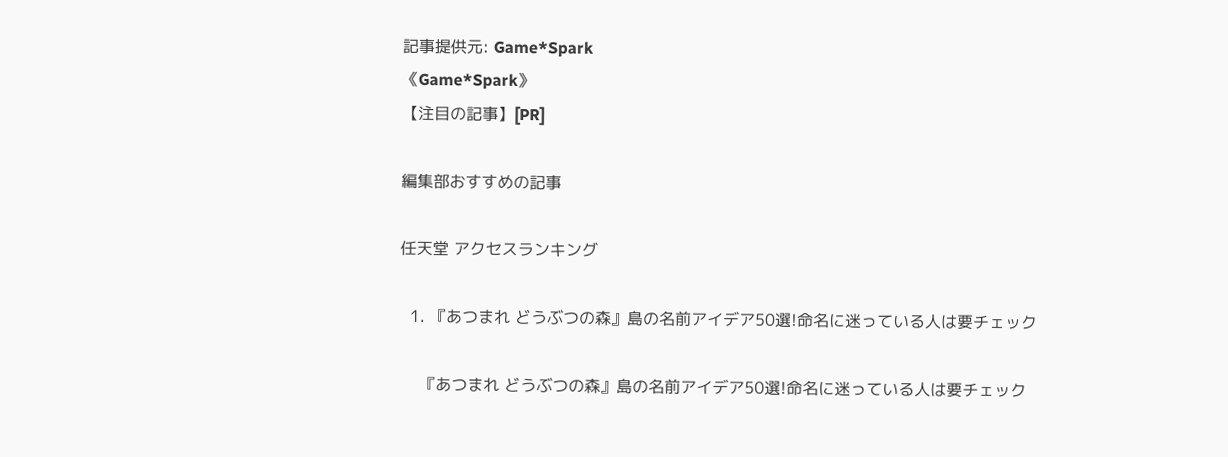記事提供元: Game*Spark
《Game*Spark》
【注目の記事】[PR]

編集部おすすめの記事

任天堂 アクセスランキング

  1. 『あつまれ どうぶつの森』島の名前アイデア50選!命名に迷っている人は要チェック

    『あつまれ どうぶつの森』島の名前アイデア50選!命名に迷っている人は要チェック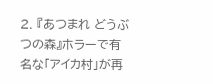2. 『あつまれ どうぶつの森』ホラーで有名な「アイカ村」が再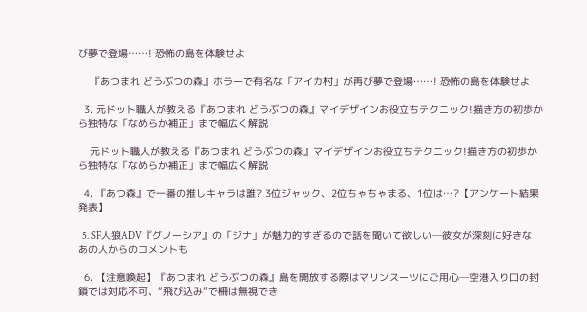び夢で登場……! 恐怖の島を体験せよ

    『あつまれ どうぶつの森』ホラーで有名な「アイカ村」が再び夢で登場……! 恐怖の島を体験せよ

  3. 元ドット職人が教える『あつまれ どうぶつの森』マイデザインお役立ちテクニック!描き方の初歩から独特な「なめらか補正」まで幅広く解説

    元ドット職人が教える『あつまれ どうぶつの森』マイデザインお役立ちテクニック!描き方の初歩から独特な「なめらか補正」まで幅広く解説

  4. 『あつ森』で一番の推しキャラは誰? 3位ジャック、2位ちゃちゃまる、1位は…?【アンケート結果発表】

  5. SF人狼ADV『グノーシア』の「ジナ」が魅力的すぎるので話を聞いて欲しい─彼女が深刻に好きなあの人からのコメントも

  6. 【注意喚起】『あつまれ どうぶつの森』島を開放する際はマリンスーツにご用心─空港入り口の封鎖では対応不可、“飛び込み”で柵は無視でき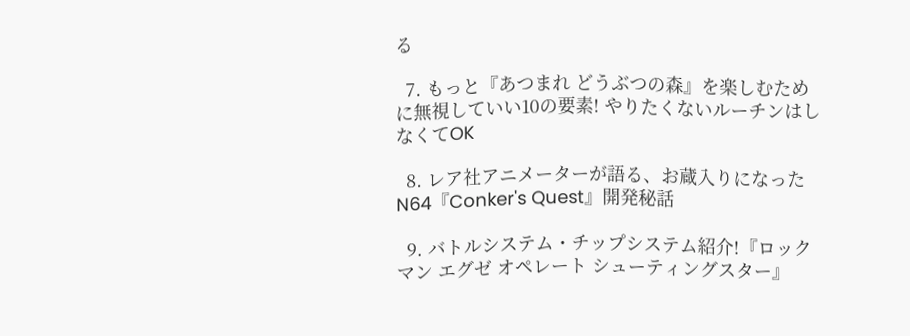る

  7. もっと『あつまれ どうぶつの森』を楽しむために無視していい10の要素! やりたくないルーチンはしなくてOK

  8. レア社アニメーターが語る、お蔵入りになったN64『Conker's Quest』開発秘話

  9. バトルシステム・チップシステム紹介!『ロックマン エグゼ オペレート シューティングスター』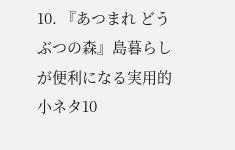10. 『あつまれ どうぶつの森』島暮らしが便利になる実用的小ネタ10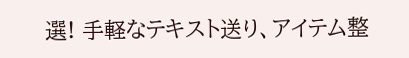選! 手軽なテキスト送り、アイテム整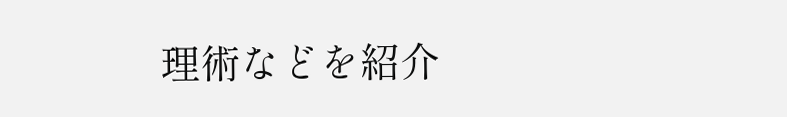理術などを紹介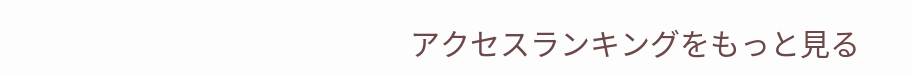アクセスランキングをもっと見る